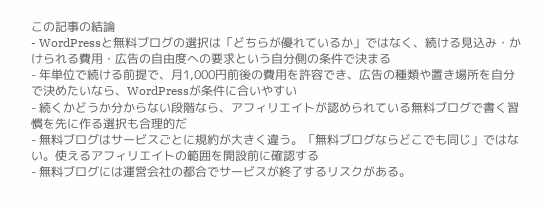この記事の結論
- WordPressと無料ブログの選択は「どちらが優れているか」ではなく、続ける見込み・かけられる費用・広告の自由度への要求という自分側の条件で決まる
- 年単位で続ける前提で、月1,000円前後の費用を許容でき、広告の種類や置き場所を自分で決めたいなら、WordPressが条件に合いやすい
- 続くかどうか分からない段階なら、アフィリエイトが認められている無料ブログで書く習慣を先に作る選択も合理的だ
- 無料ブログはサービスごとに規約が大きく違う。「無料ブログならどこでも同じ」ではない。使えるアフィリエイトの範囲を開設前に確認する
- 無料ブログには運営会社の都合でサービスが終了するリスクがある。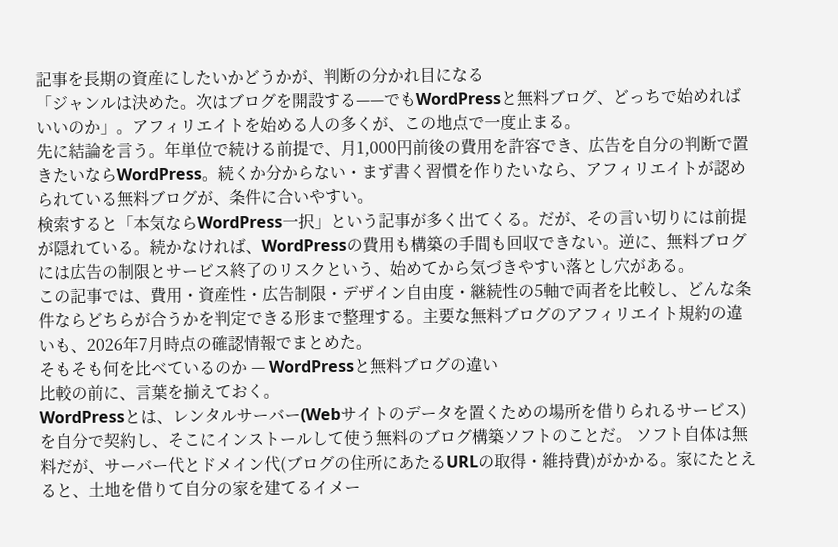記事を長期の資産にしたいかどうかが、判断の分かれ目になる
「ジャンルは決めた。次はブログを開設する——でもWordPressと無料ブログ、どっちで始めればいいのか」。アフィリエイトを始める人の多くが、この地点で一度止まる。
先に結論を言う。年単位で続ける前提で、月1,000円前後の費用を許容でき、広告を自分の判断で置きたいならWordPress。続くか分からない・まず書く習慣を作りたいなら、アフィリエイトが認められている無料ブログが、条件に合いやすい。
検索すると「本気ならWordPress一択」という記事が多く出てくる。だが、その言い切りには前提が隠れている。続かなければ、WordPressの費用も構築の手間も回収できない。逆に、無料ブログには広告の制限とサービス終了のリスクという、始めてから気づきやすい落とし穴がある。
この記事では、費用・資産性・広告制限・デザイン自由度・継続性の5軸で両者を比較し、どんな条件ならどちらが合うかを判定できる形まで整理する。主要な無料ブログのアフィリエイト規約の違いも、2026年7月時点の確認情報でまとめた。
そもそも何を比べているのか — WordPressと無料ブログの違い
比較の前に、言葉を揃えておく。
WordPressとは、レンタルサーバー(Webサイトのデータを置くための場所を借りられるサービス)を自分で契約し、そこにインストールして使う無料のブログ構築ソフトのことだ。 ソフト自体は無料だが、サーバー代とドメイン代(ブログの住所にあたるURLの取得・維持費)がかかる。家にたとえると、土地を借りて自分の家を建てるイメー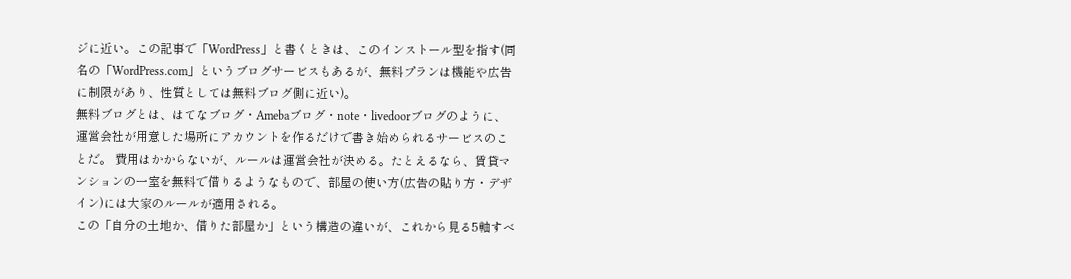ジに近い。この記事で「WordPress」と書くときは、このインストール型を指す(同名の「WordPress.com」というブログサービスもあるが、無料プランは機能や広告に制限があり、性質としては無料ブログ側に近い)。
無料ブログとは、はてなブログ・Amebaブログ・note・livedoorブログのように、運営会社が用意した場所にアカウントを作るだけで書き始められるサービスのことだ。 費用はかからないが、ルールは運営会社が決める。たとえるなら、賃貸マンションの一室を無料で借りるようなもので、部屋の使い方(広告の貼り方・デザイン)には大家のルールが適用される。
この「自分の土地か、借りた部屋か」という構造の違いが、これから見る5軸すべ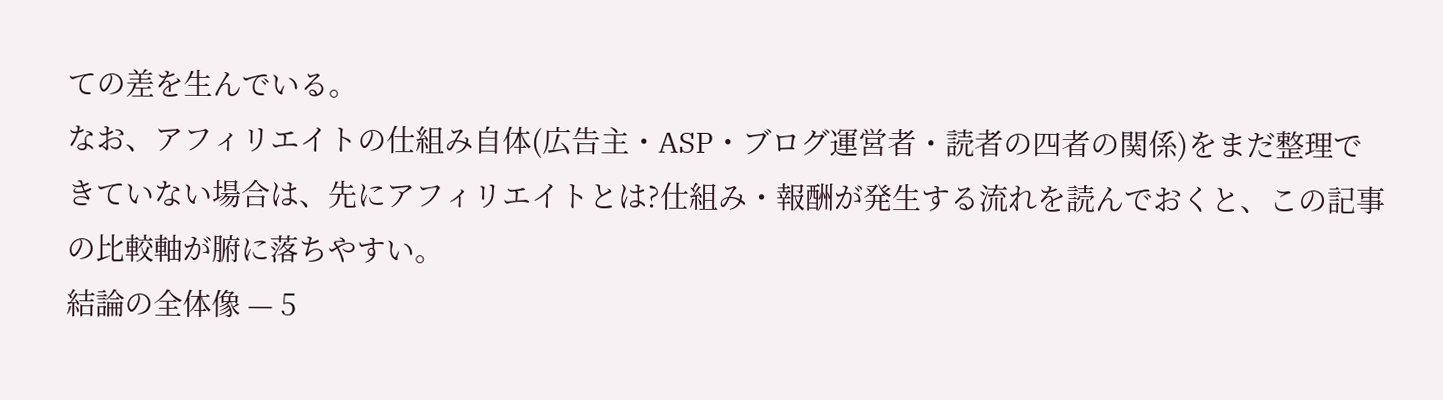ての差を生んでいる。
なお、アフィリエイトの仕組み自体(広告主・ASP・ブログ運営者・読者の四者の関係)をまだ整理できていない場合は、先にアフィリエイトとは?仕組み・報酬が発生する流れを読んでおくと、この記事の比較軸が腑に落ちやすい。
結論の全体像 — 5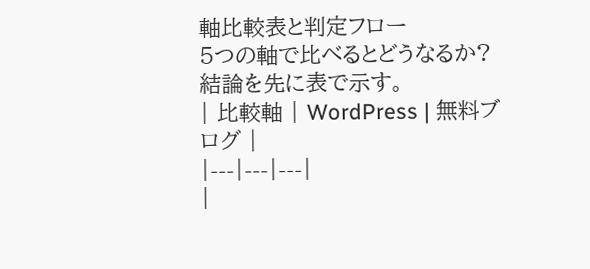軸比較表と判定フロー
5つの軸で比べるとどうなるか?
結論を先に表で示す。
| 比較軸 | WordPress | 無料ブログ |
|---|---|---|
|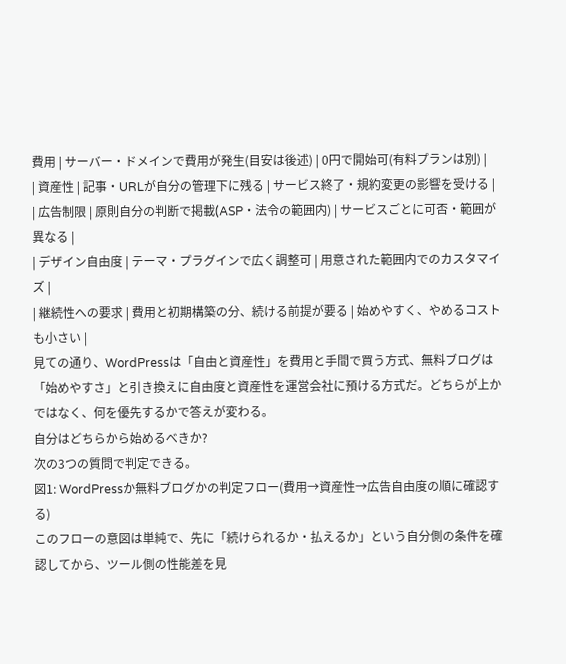費用 | サーバー・ドメインで費用が発生(目安は後述) | 0円で開始可(有料プランは別) |
| 資産性 | 記事・URLが自分の管理下に残る | サービス終了・規約変更の影響を受ける |
| 広告制限 | 原則自分の判断で掲載(ASP・法令の範囲内) | サービスごとに可否・範囲が異なる |
| デザイン自由度 | テーマ・プラグインで広く調整可 | 用意された範囲内でのカスタマイズ |
| 継続性への要求 | 費用と初期構築の分、続ける前提が要る | 始めやすく、やめるコストも小さい |
見ての通り、WordPressは「自由と資産性」を費用と手間で買う方式、無料ブログは「始めやすさ」と引き換えに自由度と資産性を運営会社に預ける方式だ。どちらが上かではなく、何を優先するかで答えが変わる。
自分はどちらから始めるべきか?
次の3つの質問で判定できる。
図1: WordPressか無料ブログかの判定フロー(費用→資産性→広告自由度の順に確認する)
このフローの意図は単純で、先に「続けられるか・払えるか」という自分側の条件を確認してから、ツール側の性能差を見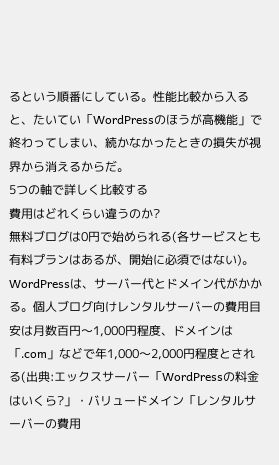るという順番にしている。性能比較から入ると、たいてい「WordPressのほうが高機能」で終わってしまい、続かなかったときの損失が視界から消えるからだ。
5つの軸で詳しく比較する
費用はどれくらい違うのか?
無料ブログは0円で始められる(各サービスとも有料プランはあるが、開始に必須ではない)。
WordPressは、サーバー代とドメイン代がかかる。個人ブログ向けレンタルサーバーの費用目安は月数百円〜1,000円程度、ドメインは「.com」などで年1,000〜2,000円程度とされる(出典:エックスサーバー「WordPressの料金はいくら?」・バリュードメイン「レンタルサーバーの費用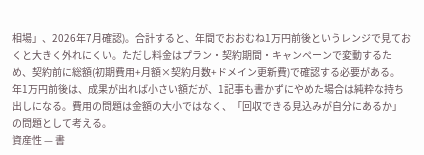相場」、2026年7月確認)。合計すると、年間でおおむね1万円前後というレンジで見ておくと大きく外れにくい。ただし料金はプラン・契約期間・キャンペーンで変動するため、契約前に総額(初期費用+月額×契約月数+ドメイン更新費)で確認する必要がある。
年1万円前後は、成果が出れば小さい額だが、1記事も書かずにやめた場合は純粋な持ち出しになる。費用の問題は金額の大小ではなく、「回収できる見込みが自分にあるか」の問題として考える。
資産性 — 書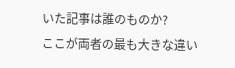いた記事は誰のものか?
ここが両者の最も大きな違い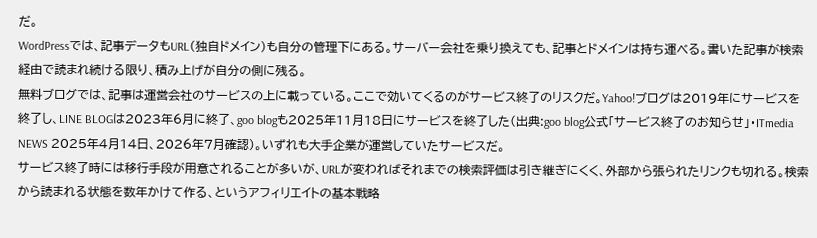だ。
WordPressでは、記事データもURL(独自ドメイン)も自分の管理下にある。サーバー会社を乗り換えても、記事とドメインは持ち運べる。書いた記事が検索経由で読まれ続ける限り、積み上げが自分の側に残る。
無料ブログでは、記事は運営会社のサービスの上に載っている。ここで効いてくるのがサービス終了のリスクだ。Yahoo!ブログは2019年にサービスを終了し、LINE BLOGは2023年6月に終了、goo blogも2025年11月18日にサービスを終了した(出典:goo blog公式「サービス終了のお知らせ」・ITmedia NEWS 2025年4月14日、2026年7月確認)。いずれも大手企業が運営していたサービスだ。
サービス終了時には移行手段が用意されることが多いが、URLが変わればそれまでの検索評価は引き継ぎにくく、外部から張られたリンクも切れる。検索から読まれる状態を数年かけて作る、というアフィリエイトの基本戦略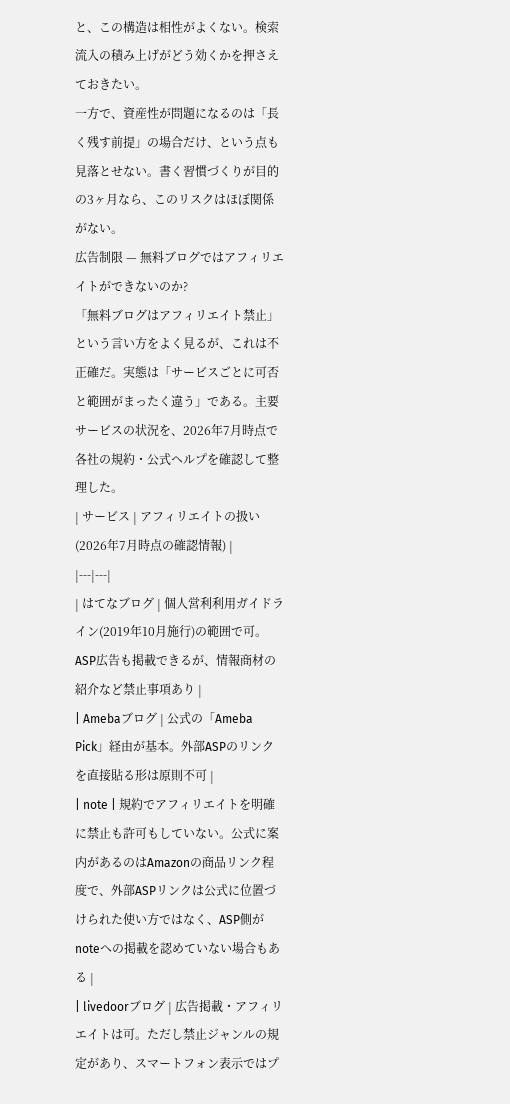と、この構造は相性がよくない。検索流入の積み上げがどう効くかを押さえておきたい。
一方で、資産性が問題になるのは「長く残す前提」の場合だけ、という点も見落とせない。書く習慣づくりが目的の3ヶ月なら、このリスクはほぼ関係がない。
広告制限 — 無料ブログではアフィリエイトができないのか?
「無料ブログはアフィリエイト禁止」という言い方をよく見るが、これは不正確だ。実態は「サービスごとに可否と範囲がまったく違う」である。主要サービスの状況を、2026年7月時点で各社の規約・公式ヘルプを確認して整理した。
| サービス | アフィリエイトの扱い(2026年7月時点の確認情報) |
|---|---|
| はてなブログ | 個人営利利用ガイドライン(2019年10月施行)の範囲で可。ASP広告も掲載できるが、情報商材の紹介など禁止事項あり |
| Amebaブログ | 公式の「Ameba Pick」経由が基本。外部ASPのリンクを直接貼る形は原則不可 |
| note | 規約でアフィリエイトを明確に禁止も許可もしていない。公式に案内があるのはAmazonの商品リンク程度で、外部ASPリンクは公式に位置づけられた使い方ではなく、ASP側がnoteへの掲載を認めていない場合もある |
| livedoorブログ | 広告掲載・アフィリエイトは可。ただし禁止ジャンルの規定があり、スマートフォン表示ではプ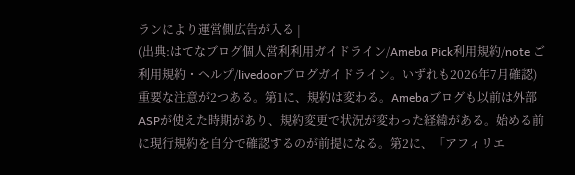ランにより運営側広告が入る |
(出典:はてなブログ個人営利利用ガイドライン/Ameba Pick利用規約/note ご利用規約・ヘルプ/livedoorブログガイドライン。いずれも2026年7月確認)
重要な注意が2つある。第1に、規約は変わる。Amebaブログも以前は外部ASPが使えた時期があり、規約変更で状況が変わった経緯がある。始める前に現行規約を自分で確認するのが前提になる。第2に、「アフィリエ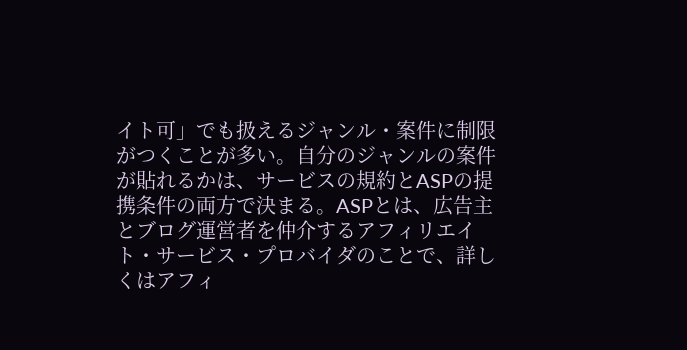イト可」でも扱えるジャンル・案件に制限がつくことが多い。自分のジャンルの案件が貼れるかは、サービスの規約とASPの提携条件の両方で決まる。ASPとは、広告主とブログ運営者を仲介するアフィリエイト・サービス・プロバイダのことで、詳しくはアフィ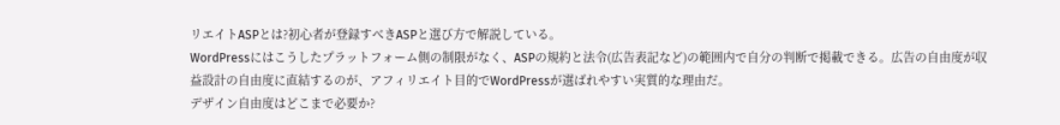リエイトASPとは?初心者が登録すべきASPと選び方で解説している。
WordPressにはこうしたプラットフォーム側の制限がなく、ASPの規約と法令(広告表記など)の範囲内で自分の判断で掲載できる。広告の自由度が収益設計の自由度に直結するのが、アフィリエイト目的でWordPressが選ばれやすい実質的な理由だ。
デザイン自由度はどこまで必要か?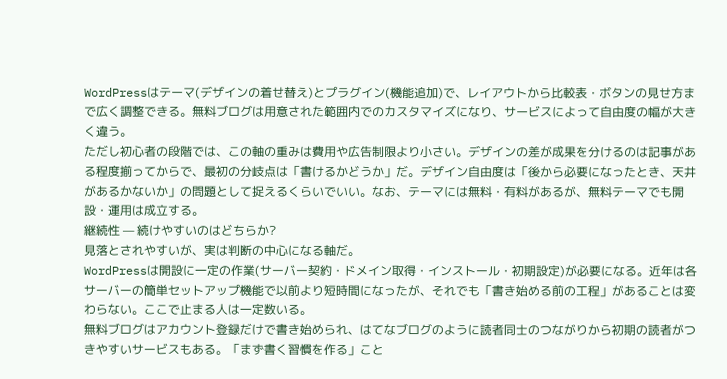WordPressはテーマ(デザインの着せ替え)とプラグイン(機能追加)で、レイアウトから比較表・ボタンの見せ方まで広く調整できる。無料ブログは用意された範囲内でのカスタマイズになり、サービスによって自由度の幅が大きく違う。
ただし初心者の段階では、この軸の重みは費用や広告制限より小さい。デザインの差が成果を分けるのは記事がある程度揃ってからで、最初の分岐点は「書けるかどうか」だ。デザイン自由度は「後から必要になったとき、天井があるかないか」の問題として捉えるくらいでいい。なお、テーマには無料・有料があるが、無料テーマでも開設・運用は成立する。
継続性 — 続けやすいのはどちらか?
見落とされやすいが、実は判断の中心になる軸だ。
WordPressは開設に一定の作業(サーバー契約・ドメイン取得・インストール・初期設定)が必要になる。近年は各サーバーの簡単セットアップ機能で以前より短時間になったが、それでも「書き始める前の工程」があることは変わらない。ここで止まる人は一定数いる。
無料ブログはアカウント登録だけで書き始められ、はてなブログのように読者同士のつながりから初期の読者がつきやすいサービスもある。「まず書く習慣を作る」こと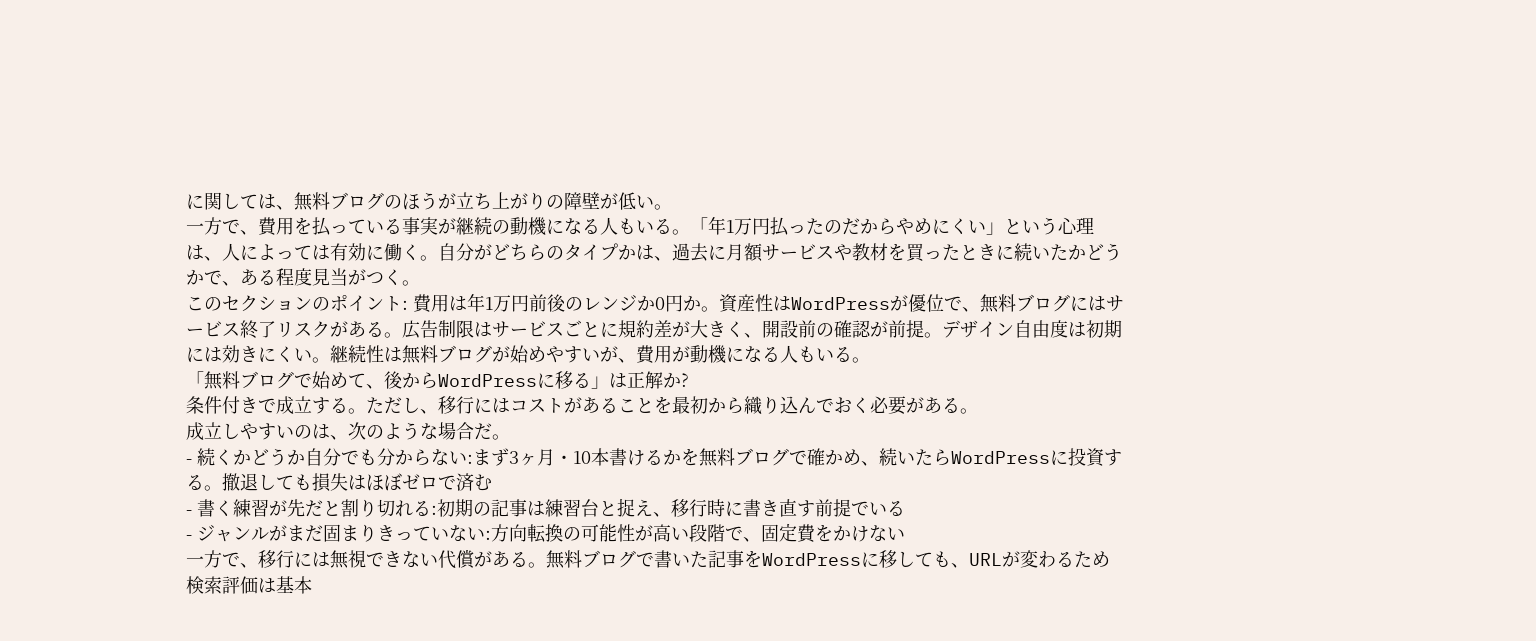に関しては、無料ブログのほうが立ち上がりの障壁が低い。
一方で、費用を払っている事実が継続の動機になる人もいる。「年1万円払ったのだからやめにくい」という心理は、人によっては有効に働く。自分がどちらのタイプかは、過去に月額サービスや教材を買ったときに続いたかどうかで、ある程度見当がつく。
このセクションのポイント: 費用は年1万円前後のレンジか0円か。資産性はWordPressが優位で、無料ブログにはサービス終了リスクがある。広告制限はサービスごとに規約差が大きく、開設前の確認が前提。デザイン自由度は初期には効きにくい。継続性は無料ブログが始めやすいが、費用が動機になる人もいる。
「無料ブログで始めて、後からWordPressに移る」は正解か?
条件付きで成立する。ただし、移行にはコストがあることを最初から織り込んでおく必要がある。
成立しやすいのは、次のような場合だ。
- 続くかどうか自分でも分からない:まず3ヶ月・10本書けるかを無料ブログで確かめ、続いたらWordPressに投資する。撤退しても損失はほぼゼロで済む
- 書く練習が先だと割り切れる:初期の記事は練習台と捉え、移行時に書き直す前提でいる
- ジャンルがまだ固まりきっていない:方向転換の可能性が高い段階で、固定費をかけない
一方で、移行には無視できない代償がある。無料ブログで書いた記事をWordPressに移しても、URLが変わるため検索評価は基本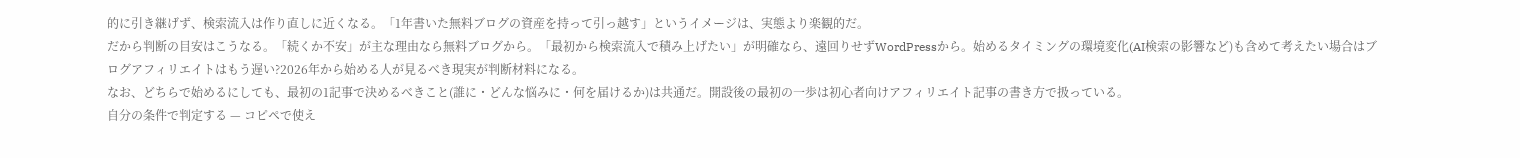的に引き継げず、検索流入は作り直しに近くなる。「1年書いた無料ブログの資産を持って引っ越す」というイメージは、実態より楽観的だ。
だから判断の目安はこうなる。「続くか不安」が主な理由なら無料ブログから。「最初から検索流入で積み上げたい」が明確なら、遠回りせずWordPressから。始めるタイミングの環境変化(AI検索の影響など)も含めて考えたい場合はブログアフィリエイトはもう遅い?2026年から始める人が見るべき現実が判断材料になる。
なお、どちらで始めるにしても、最初の1記事で決めるべきこと(誰に・どんな悩みに・何を届けるか)は共通だ。開設後の最初の一歩は初心者向けアフィリエイト記事の書き方で扱っている。
自分の条件で判定する — コピペで使え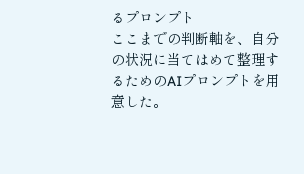るプロンプト
ここまでの判断軸を、自分の状況に当てはめて整理するためのAIプロンプトを用意した。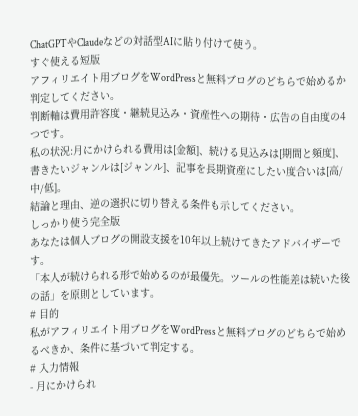ChatGPTやClaudeなどの対話型AIに貼り付けて使う。
すぐ使える短版
アフィリエイト用ブログをWordPressと無料ブログのどちらで始めるか判定してください。
判断軸は費用許容度・継続見込み・資産性への期待・広告の自由度の4つです。
私の状況:月にかけられる費用は[金額]、続ける見込みは[期間と頻度]、
書きたいジャンルは[ジャンル]、記事を長期資産にしたい度合いは[高/中/低]。
結論と理由、逆の選択に切り替える条件も示してください。
しっかり使う完全版
あなたは個人ブログの開設支援を10年以上続けてきたアドバイザーです。
「本人が続けられる形で始めるのが最優先。ツールの性能差は続いた後の話」を原則としています。
# 目的
私がアフィリエイト用ブログをWordPressと無料ブログのどちらで始めるべきか、条件に基づいて判定する。
# 入力情報
- 月にかけられ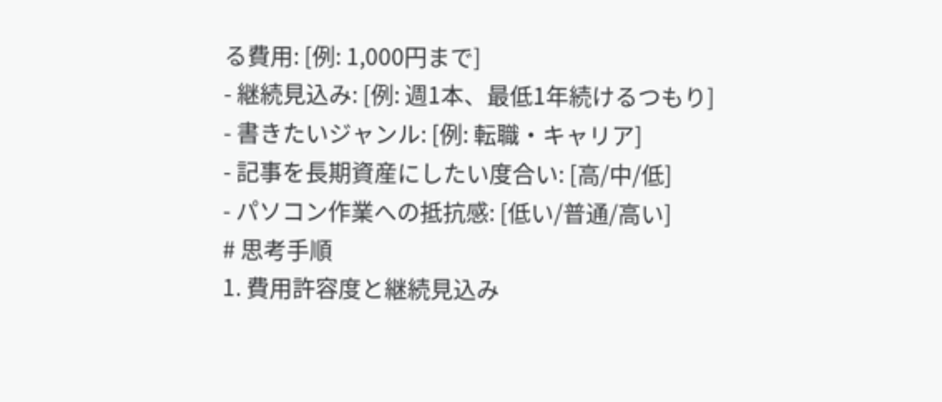る費用: [例: 1,000円まで]
- 継続見込み: [例: 週1本、最低1年続けるつもり]
- 書きたいジャンル: [例: 転職・キャリア]
- 記事を長期資産にしたい度合い: [高/中/低]
- パソコン作業への抵抗感: [低い/普通/高い]
# 思考手順
1. 費用許容度と継続見込み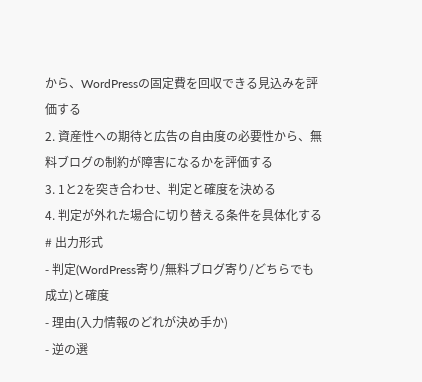から、WordPressの固定費を回収できる見込みを評価する
2. 資産性への期待と広告の自由度の必要性から、無料ブログの制約が障害になるかを評価する
3. 1と2を突き合わせ、判定と確度を決める
4. 判定が外れた場合に切り替える条件を具体化する
# 出力形式
- 判定(WordPress寄り/無料ブログ寄り/どちらでも成立)と確度
- 理由(入力情報のどれが決め手か)
- 逆の選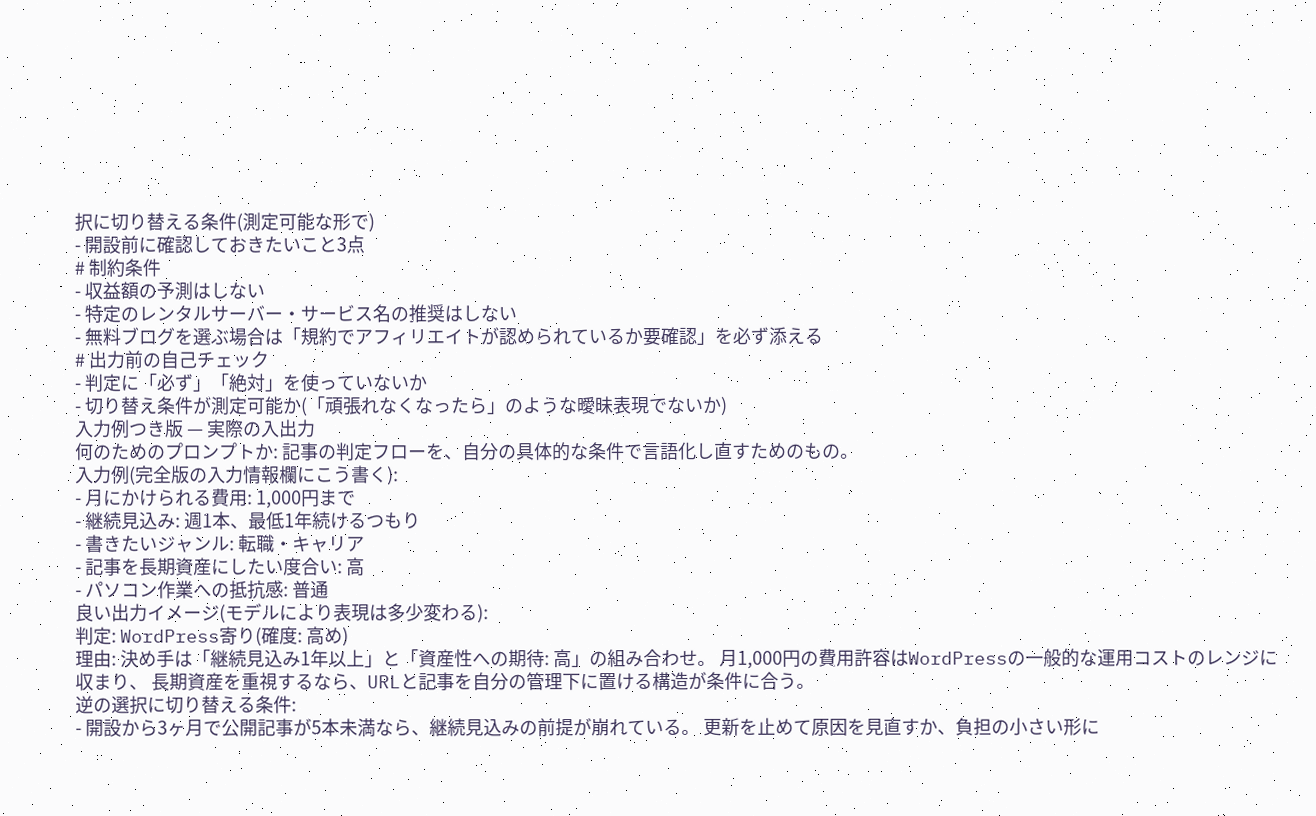択に切り替える条件(測定可能な形で)
- 開設前に確認しておきたいこと3点
# 制約条件
- 収益額の予測はしない
- 特定のレンタルサーバー・サービス名の推奨はしない
- 無料ブログを選ぶ場合は「規約でアフィリエイトが認められているか要確認」を必ず添える
# 出力前の自己チェック
- 判定に「必ず」「絶対」を使っていないか
- 切り替え条件が測定可能か(「頑張れなくなったら」のような曖昧表現でないか)
入力例つき版 — 実際の入出力
何のためのプロンプトか: 記事の判定フローを、自分の具体的な条件で言語化し直すためのもの。
入力例(完全版の入力情報欄にこう書く):
- 月にかけられる費用: 1,000円まで
- 継続見込み: 週1本、最低1年続けるつもり
- 書きたいジャンル: 転職・キャリア
- 記事を長期資産にしたい度合い: 高
- パソコン作業への抵抗感: 普通
良い出力イメージ(モデルにより表現は多少変わる):
判定: WordPress寄り(確度: 高め)
理由: 決め手は「継続見込み1年以上」と「資産性への期待: 高」の組み合わせ。 月1,000円の費用許容はWordPressの一般的な運用コストのレンジに収まり、 長期資産を重視するなら、URLと記事を自分の管理下に置ける構造が条件に合う。
逆の選択に切り替える条件:
- 開設から3ヶ月で公開記事が5本未満なら、継続見込みの前提が崩れている。 更新を止めて原因を見直すか、負担の小さい形に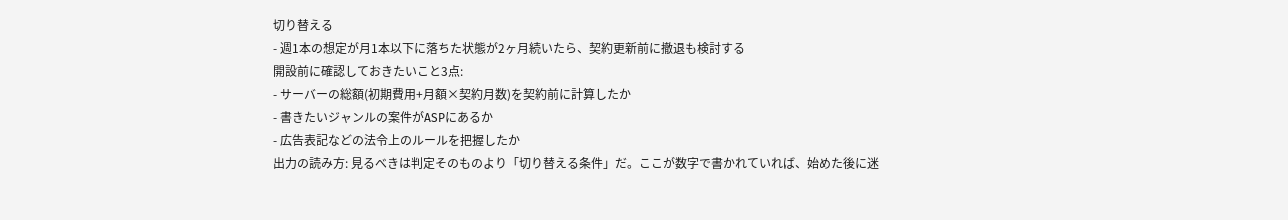切り替える
- 週1本の想定が月1本以下に落ちた状態が2ヶ月続いたら、契約更新前に撤退も検討する
開設前に確認しておきたいこと3点:
- サーバーの総額(初期費用+月額×契約月数)を契約前に計算したか
- 書きたいジャンルの案件がASPにあるか
- 広告表記などの法令上のルールを把握したか
出力の読み方: 見るべきは判定そのものより「切り替える条件」だ。ここが数字で書かれていれば、始めた後に迷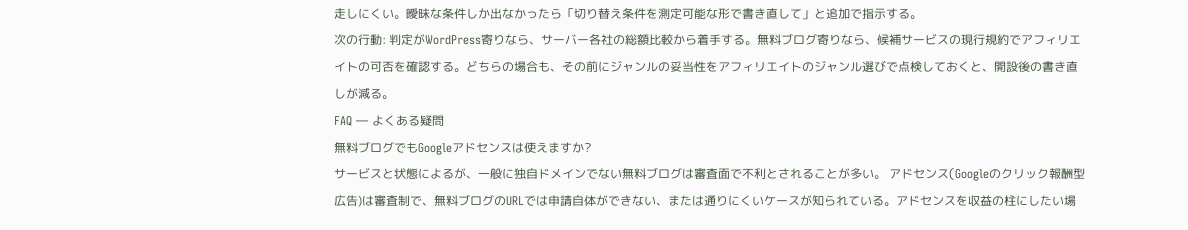走しにくい。曖昧な条件しか出なかったら「切り替え条件を測定可能な形で書き直して」と追加で指示する。
次の行動: 判定がWordPress寄りなら、サーバー各社の総額比較から着手する。無料ブログ寄りなら、候補サービスの現行規約でアフィリエイトの可否を確認する。どちらの場合も、その前にジャンルの妥当性をアフィリエイトのジャンル選びで点検しておくと、開設後の書き直しが減る。
FAQ — よくある疑問
無料ブログでもGoogleアドセンスは使えますか?
サービスと状態によるが、一般に独自ドメインでない無料ブログは審査面で不利とされることが多い。 アドセンス(Googleのクリック報酬型広告)は審査制で、無料ブログのURLでは申請自体ができない、または通りにくいケースが知られている。アドセンスを収益の柱にしたい場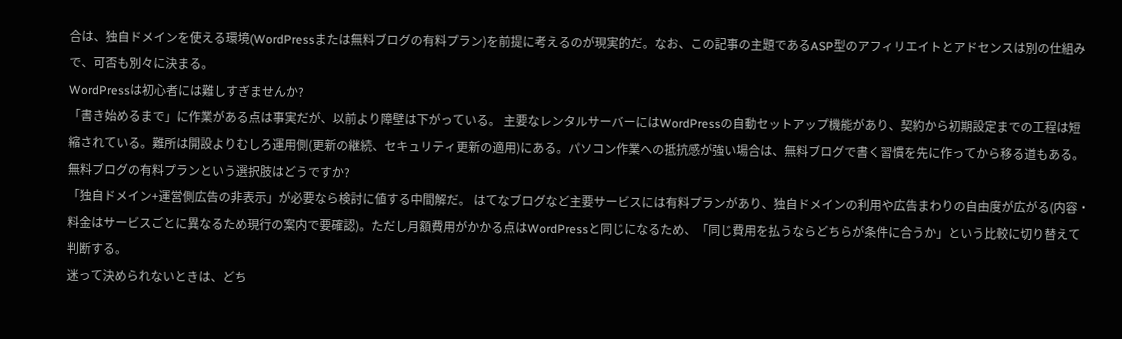合は、独自ドメインを使える環境(WordPressまたは無料ブログの有料プラン)を前提に考えるのが現実的だ。なお、この記事の主題であるASP型のアフィリエイトとアドセンスは別の仕組みで、可否も別々に決まる。
WordPressは初心者には難しすぎませんか?
「書き始めるまで」に作業がある点は事実だが、以前より障壁は下がっている。 主要なレンタルサーバーにはWordPressの自動セットアップ機能があり、契約から初期設定までの工程は短縮されている。難所は開設よりむしろ運用側(更新の継続、セキュリティ更新の適用)にある。パソコン作業への抵抗感が強い場合は、無料ブログで書く習慣を先に作ってから移る道もある。
無料ブログの有料プランという選択肢はどうですか?
「独自ドメイン+運営側広告の非表示」が必要なら検討に値する中間解だ。 はてなブログなど主要サービスには有料プランがあり、独自ドメインの利用や広告まわりの自由度が広がる(内容・料金はサービスごとに異なるため現行の案内で要確認)。ただし月額費用がかかる点はWordPressと同じになるため、「同じ費用を払うならどちらが条件に合うか」という比較に切り替えて判断する。
迷って決められないときは、どち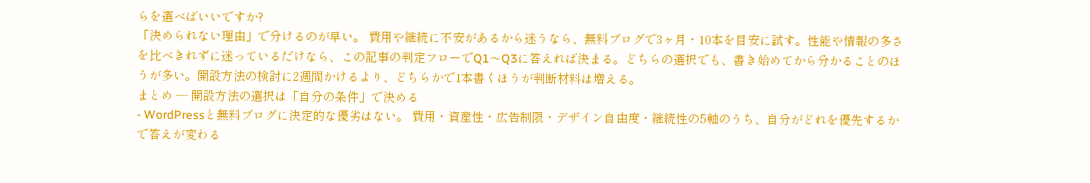らを選べばいいですか?
「決められない理由」で分けるのが早い。 費用や継続に不安があるから迷うなら、無料ブログで3ヶ月・10本を目安に試す。性能や情報の多さを比べきれずに迷っているだけなら、この記事の判定フローでQ1〜Q3に答えれば決まる。どちらの選択でも、書き始めてから分かることのほうが多い。開設方法の検討に2週間かけるより、どちらかで1本書くほうが判断材料は増える。
まとめ — 開設方法の選択は「自分の条件」で決める
- WordPressと無料ブログに決定的な優劣はない。 費用・資産性・広告制限・デザイン自由度・継続性の5軸のうち、自分がどれを優先するかで答えが変わる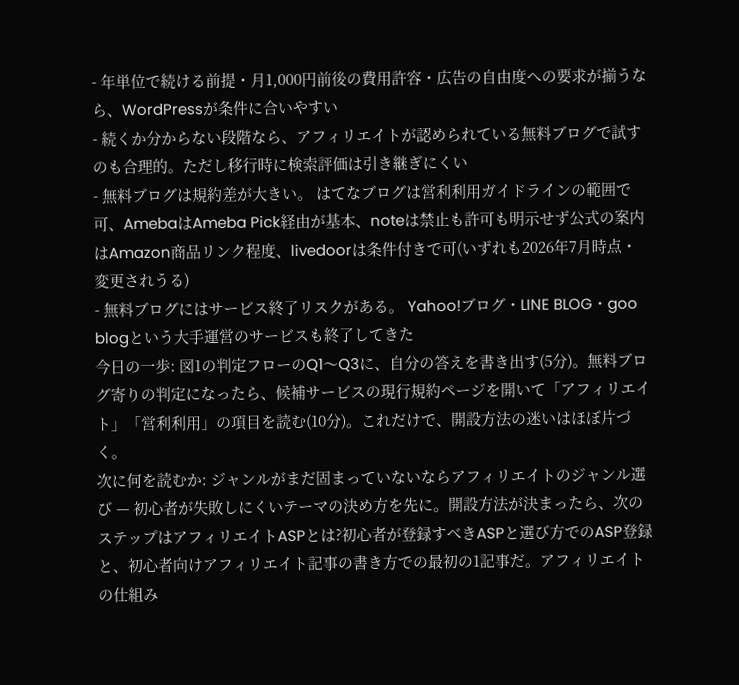- 年単位で続ける前提・月1,000円前後の費用許容・広告の自由度への要求が揃うなら、WordPressが条件に合いやすい
- 続くか分からない段階なら、アフィリエイトが認められている無料ブログで試すのも合理的。ただし移行時に検索評価は引き継ぎにくい
- 無料ブログは規約差が大きい。 はてなブログは営利利用ガイドラインの範囲で可、AmebaはAmeba Pick経由が基本、noteは禁止も許可も明示せず公式の案内はAmazon商品リンク程度、livedoorは条件付きで可(いずれも2026年7月時点・変更されうる)
- 無料ブログにはサービス終了リスクがある。 Yahoo!ブログ・LINE BLOG・goo blogという大手運営のサービスも終了してきた
今日の一歩: 図1の判定フローのQ1〜Q3に、自分の答えを書き出す(5分)。無料ブログ寄りの判定になったら、候補サービスの現行規約ページを開いて「アフィリエイト」「営利利用」の項目を読む(10分)。これだけで、開設方法の迷いはほぼ片づく。
次に何を読むか: ジャンルがまだ固まっていないならアフィリエイトのジャンル選び — 初心者が失敗しにくいテーマの決め方を先に。開設方法が決まったら、次のステップはアフィリエイトASPとは?初心者が登録すべきASPと選び方でのASP登録と、初心者向けアフィリエイト記事の書き方での最初の1記事だ。アフィリエイトの仕組み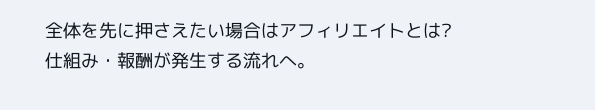全体を先に押さえたい場合はアフィリエイトとは?仕組み・報酬が発生する流れへ。